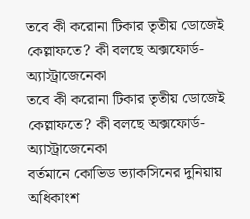তবে কী করোনা টিকার তৃতীয় ডোজেই কেল্লাফতে? কী বলছে অক্সফোর্ড-অ্যাস্ট্রাজেনেকা
তবে কী করোনা টিকার তৃতীয় ডোজেই কেল্লাফতে? কী বলছে অক্সফোর্ড-অ্যাস্ট্রাজেনেকা
বর্তমানে কোভিড ভ্যাকসিনের দুনিয়ায় অধিকাংশ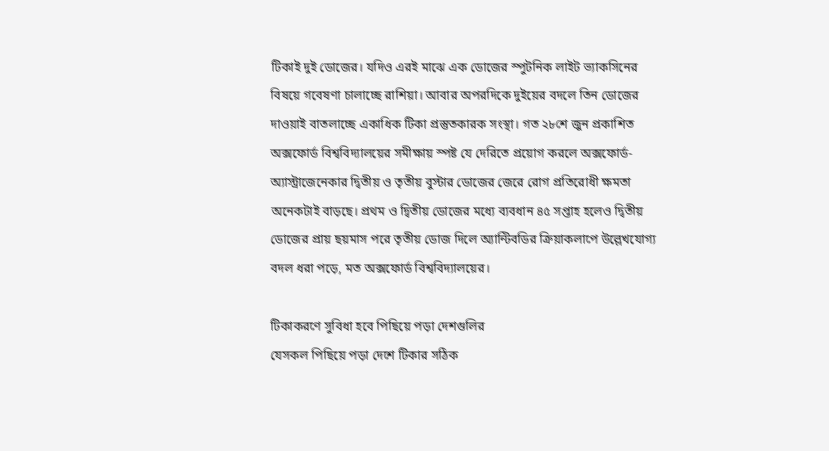টিকাই দুই ডোজের। যদিও এরই মাঝে এক ডোজের স্পুটনিক লাইট ভ্যাকসিনের বিষয়ে গবেষণা চালাচ্ছে রাশিয়া। আবার অপরদিকে দুইয়ের বদলে তিন ডোজের দাওয়াই বাতলাচ্ছে একাধিক টিকা প্রস্তুতকারক সংস্থা। গত ২৮শে জুন প্রকাশিত অক্সফোর্ড বিশ্ববিদ্যালয়ের সমীক্ষায় স্পষ্ট যে দেরিতে প্রয়োগ করলে অক্সফোর্ড-অ্যাস্ট্রাজেনেকার দ্বিতীয় ও তৃতীয় বুস্টার ডোজের জেরে রোগ প্রতিরোধী ক্ষমতা অনেকটাই বাড়ছে। প্রথম ও দ্বিতীয় ডোজের মধ্যে ব্যবধান ৪৫ সপ্তাহ হলেও দ্বিতীয় ডোজের প্রায় ছয়মাস পরে তৃতীয় ডোজ দিলে অ্যান্টিবডির ক্রিয়াকলাপে উল্লেখযোগ্য বদল ধরা পড়ে, মত অক্সফোর্ড বিশ্ববিদ্যালয়ের।

টিকাকরণে সুবিধা হবে পিছিয়ে পড়া দেশগুলির
যেসকল পিছিয়ে পড়া দেশে টিকার সঠিক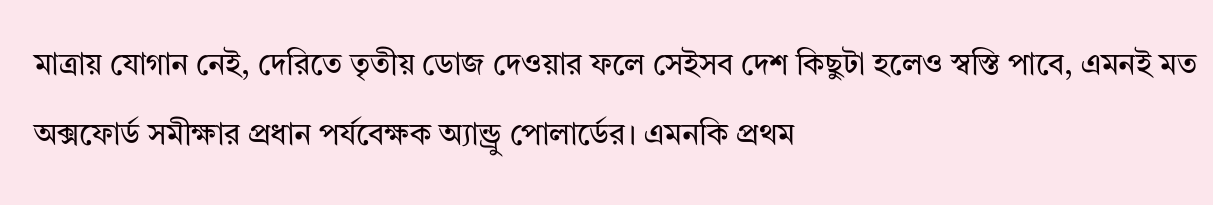মাত্রায় যোগান নেই, দেরিতে তৃতীয় ডোজ দেওয়ার ফলে সেইসব দেশ কিছুটা হলেও স্বস্তি পাবে, এমনই মত অক্সফোর্ড সমীক্ষার প্রধান পর্যবেক্ষক অ্যান্ড্রু পোলার্ডের। এমনকি প্রথম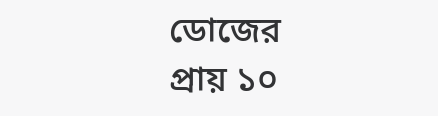ডোজের প্রায় ১০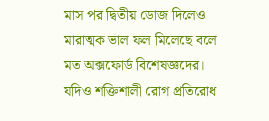মাস পর দ্বিতীয় ডোজ দিলেও মারাত্মক ভাল ফল মিলেছে বলে মত অক্সফোর্ড বিশেষজ্ঞদের। যদিও শক্তিশালী রোগ প্রতিরোধ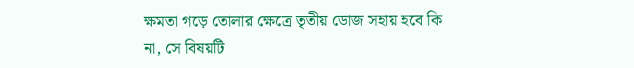ক্ষমতা গড়ে তোলার ক্ষেত্রে তৃতীয় ডোজ সহায় হবে কি না, সে বিষয়টি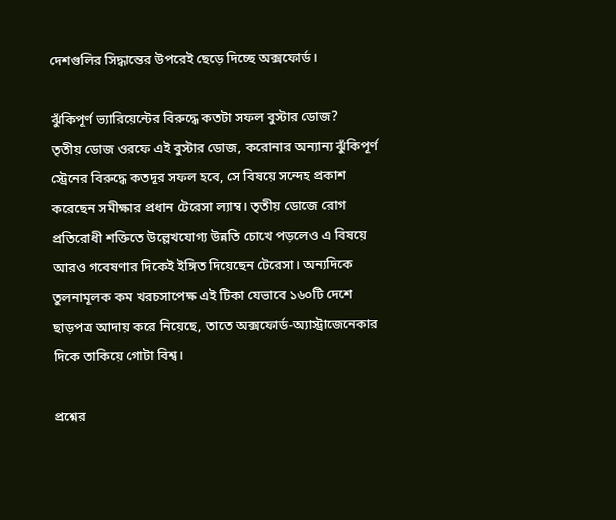দেশগুলির সিদ্ধান্তের উপরেই ছেড়ে দিচ্ছে অক্সফোর্ড।

ঝুঁকিপূর্ণ ভ্যারিয়েন্টের বিরুদ্ধে কতটা সফল বুস্টার ডোজ?
তৃতীয় ডোজ ওরফে এই বুস্টার ডোজ, করোনার অন্যান্য ঝুঁকিপূর্ণ স্ট্রেনের বিরুদ্ধে কতদূর সফল হবে, সে বিষয়ে সন্দেহ প্রকাশ করেছেন সমীক্ষার প্রধান টেরেসা ল্যাম্ব। তৃতীয় ডোজে রোগ প্রতিরোধী শক্তিতে উল্লেখযোগ্য উন্নতি চোখে পড়লেও এ বিষয়ে আরও গবেষণার দিকেই ইঙ্গিত দিয়েছেন টেরেসা। অন্যদিকে তুলনামূলক কম খরচসাপেক্ষ এই টিকা যেভাবে ১৬০টি দেশে ছাড়পত্র আদায় করে নিয়েছে, তাতে অক্সফোর্ড-অ্যাস্ট্রাজেনেকার দিকে তাকিয়ে গোটা বিশ্ব।

প্রশ্নের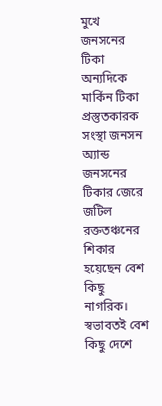মুখে জনসনের টিকা
অন্যদিকে মার্কিন টিকা প্রস্তুতকারক সংস্থা জনসন অ্যান্ড জনসনের টিকার জেরে জটিল রক্ততঞ্চনের শিকার হয়েছেন বেশ কিছু নাগরিক। স্বভাবতই বেশ কিছু দেশে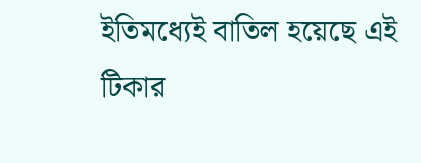ইতিমধ্যেই বাতিল হয়েছে এই টিকার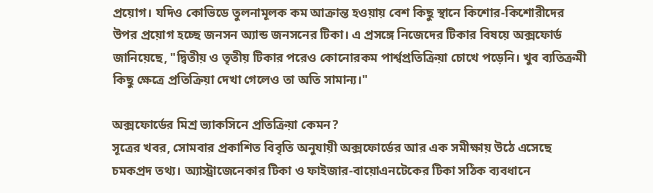প্রয়োগ। যদিও কোভিডে তুলনামূলক কম আক্রান্ত হওয়ায় বেশ কিছু স্থানে কিশোর-কিশোরীদের উপর প্রয়োগ হচ্ছে জনসন অ্যান্ড জনসনের টিকা। এ প্রসঙ্গে নিজেদের টিকার বিষয়ে অক্সফোর্ড জানিয়েছে, "দ্বিতীয় ও তৃতীয় টিকার পরেও কোনোরকম পার্শ্বপ্রতিক্রিয়া চোখে পড়েনি। খুব ব্যতিক্রমী কিছু ক্ষেত্রে প্রতিক্রিয়া দেখা গেলেও তা অতি সামান্য।"

অক্সফোর্ডের মিশ্র ভ্যাকসিনে প্রতিক্রিয়া কেমন?
সূত্রের খবর, সোমবার প্রকাশিত বিবৃতি অনুযায়ী অক্সফোর্ডের আর এক সমীক্ষায় উঠে এসেছে চমকপ্রদ তথ্য। অ্যাস্ট্রাজেনেকার টিকা ও ফাইজার-বায়োএনটেকের টিকা সঠিক ব্যবধানে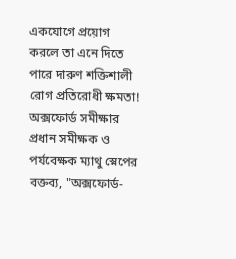একযোগে প্রয়োগ করলে তা এনে দিতে পারে দারুণ শক্তিশালী রোগ প্রতিরোধী ক্ষমতা! অক্সফোর্ড সমীক্ষার প্রধান সমীক্ষক ও পর্যবেক্ষক ম্যাথু স্নেপের বক্তব্য, "অক্সফোর্ড-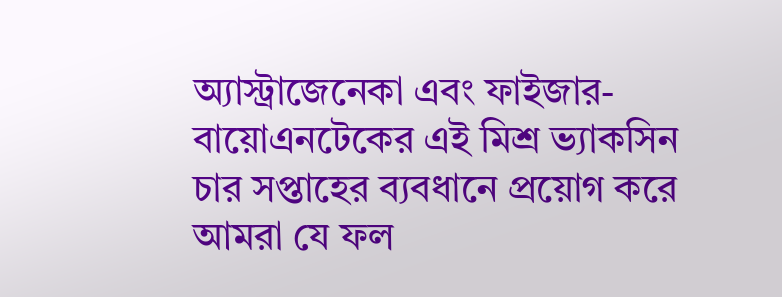অ্যাস্ট্রাজেনেকা এবং ফাইজার-বায়োএনটেকের এই মিশ্র ভ্যাকসিন চার সপ্তাহের ব্যবধানে প্রয়োগ করে আমরা যে ফল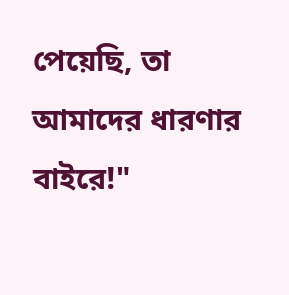পেয়েছি, তা আমাদের ধারণার বাইরে!"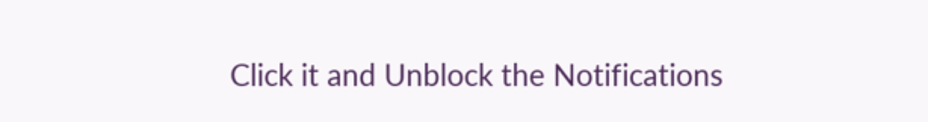Click it and Unblock the Notifications